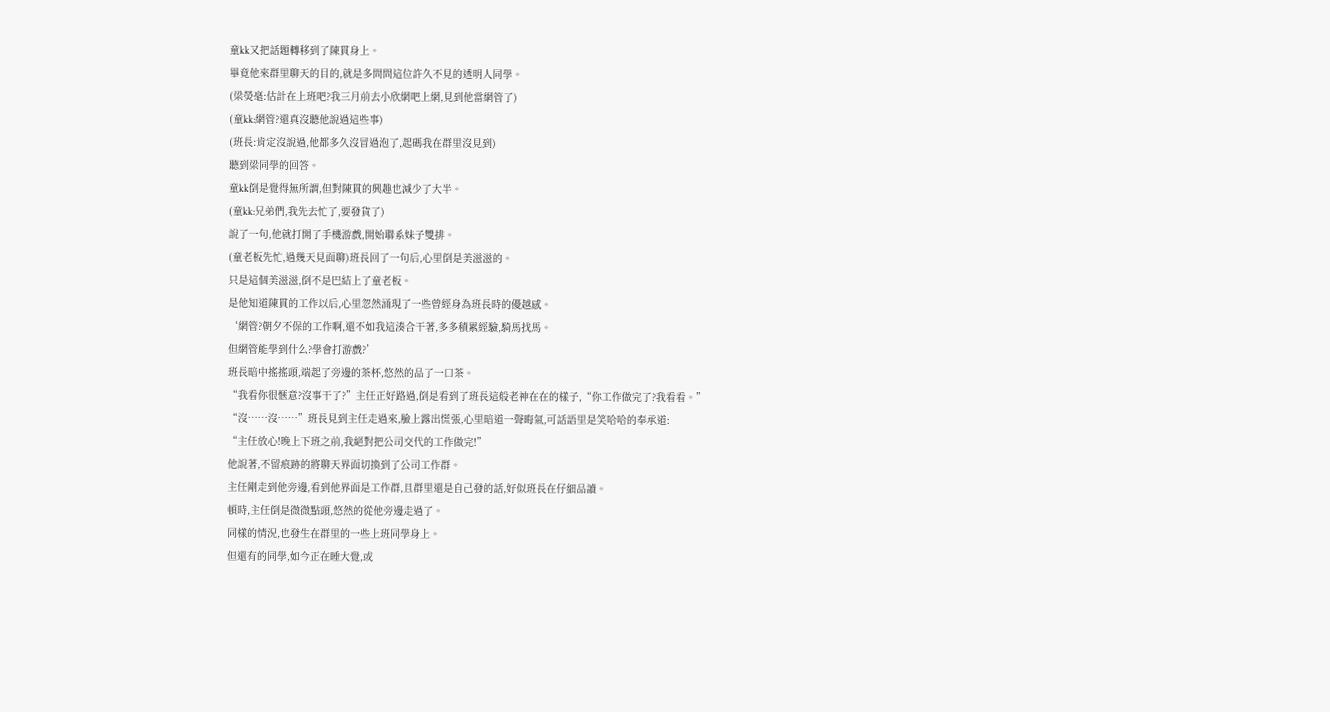童kk又把話題轉移到了陳貫身上。
畢竟他來群里聊天的目的,就是多問問這位許久不見的透明人同學。
(梁熒毫:估計在上班吧?我三月前去小欣網吧上網,見到他當網管了)
(童kk:網管?還真沒聽他說過這些事)
(班長:肯定沒說過,他都多久沒冒過泡了,起碼我在群里沒見到)
聽到梁同學的回答。
童kk倒是覺得無所謂,但對陳貫的興趣也減少了大半。
(童kk:兄弟們,我先去忙了,要發貨了)
說了一句,他就打開了手機游戲,開始聯系妹子雙排。
(童老板先忙,過幾天見面聊)班長回了一句后,心里倒是美滋滋的。
只是這個美滋滋,倒不是巴結上了童老板。
是他知道陳貫的工作以后,心里忽然涌現了一些曾經身為班長時的優越感。
‘網管?朝夕不保的工作啊,還不如我這湊合干著,多多積累經驗,騎馬找馬。
但網管能學到什么?學會打游戲?’
班長暗中搖搖頭,端起了旁邊的茶杯,悠然的品了一口茶。
“我看你很愜意?沒事干了?”主任正好路過,倒是看到了班長這般老神在在的樣子,“你工作做完了?我看看。”
“沒……沒……”班長見到主任走過來,臉上露出慌張,心里暗道一聲晦氣,可話語里是笑哈哈的奉承道:
“主任放心!晚上下班之前,我絕對把公司交代的工作做完!”
他說著,不留痕跡的將聊天界面切換到了公司工作群。
主任剛走到他旁邊,看到他界面是工作群,且群里還是自己發的話,好似班長在仔細品讀。
頓時,主任倒是微微點頭,悠然的從他旁邊走過了。
同樣的情況,也發生在群里的一些上班同學身上。
但還有的同學,如今正在睡大覺,或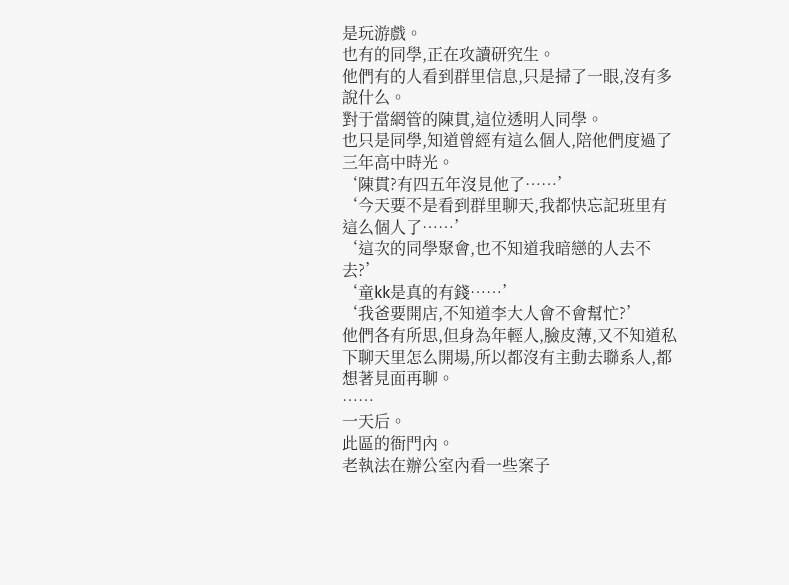是玩游戲。
也有的同學,正在攻讀研究生。
他們有的人看到群里信息,只是掃了一眼,沒有多說什么。
對于當網管的陳貫,這位透明人同學。
也只是同學,知道曾經有這么個人,陪他們度過了三年高中時光。
‘陳貫?有四五年沒見他了……’
‘今天要不是看到群里聊天,我都快忘記班里有這么個人了……’
‘這次的同學聚會,也不知道我暗戀的人去不去?’
‘童kk是真的有錢……’
‘我爸要開店,不知道李大人會不會幫忙?’
他們各有所思,但身為年輕人,臉皮薄,又不知道私下聊天里怎么開場,所以都沒有主動去聯系人,都想著見面再聊。
……
一天后。
此區的衙門內。
老執法在辦公室內看一些案子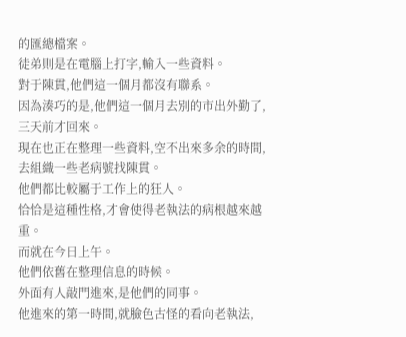的匯總檔案。
徒弟則是在電腦上打字,輸入一些資料。
對于陳貫,他們這一個月都沒有聯系。
因為湊巧的是,他們這一個月去別的市出外勤了,三天前才回來。
現在也正在整理一些資料,空不出來多余的時間,去組織一些老病號找陳貫。
他們都比較屬于工作上的狂人。
恰恰是這種性格,才會使得老執法的病根越來越重。
而就在今日上午。
他們依舊在整理信息的時候。
外面有人敲門進來,是他們的同事。
他進來的第一時間,就臉色古怪的看向老執法,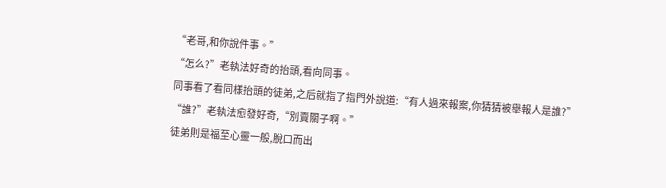“老哥,和你說件事。”
“怎么?”老執法好奇的抬頭,看向同事。
同事看了看同樣抬頭的徒弟,之后就指了指門外說道:“有人過來報案,你猜猜被舉報人是誰?”
“誰?”老執法愈發好奇,“別賣關子啊。”
徒弟則是福至心靈一般,脫口而出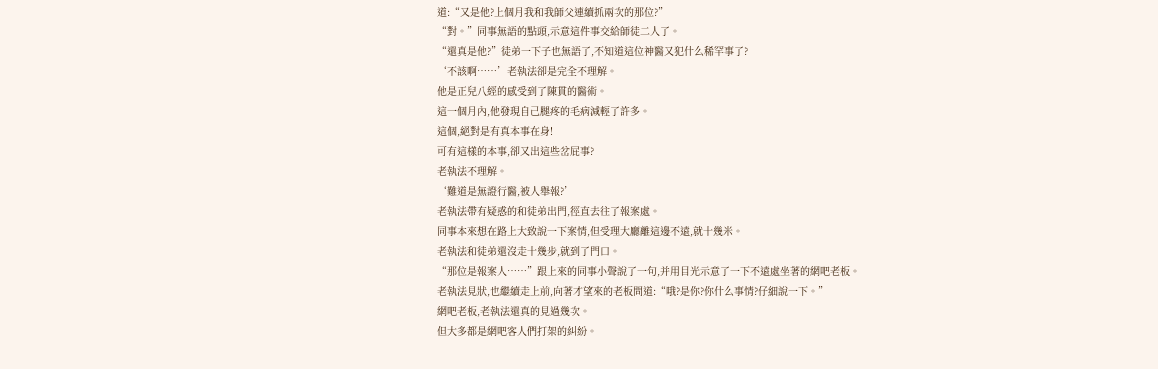道:“又是他?上個月我和我師父連續抓兩次的那位?”
“對。”同事無語的點頭,示意這件事交給師徒二人了。
“還真是他?”徒弟一下子也無語了,不知道這位神醫又犯什么稀罕事了?
‘不該啊……’老執法卻是完全不理解。
他是正兒八經的感受到了陳貫的醫術。
這一個月內,他發現自己腿疼的毛病減輕了許多。
這個,絕對是有真本事在身!
可有這樣的本事,卻又出這些岔屁事?
老執法不理解。
‘難道是無證行醫,被人舉報?’
老執法帶有疑惑的和徒弟出門,徑直去往了報案處。
同事本來想在路上大致說一下案情,但受理大廳離這邊不遠,就十幾米。
老執法和徒弟還沒走十幾步,就到了門口。
“那位是報案人……”跟上來的同事小聲說了一句,并用目光示意了一下不遠處坐著的網吧老板。
老執法見狀,也繼續走上前,向著才望來的老板問道:“哦?是你?你什么事情?仔細說一下。”
網吧老板,老執法還真的見過幾次。
但大多都是網吧客人們打架的糾紛。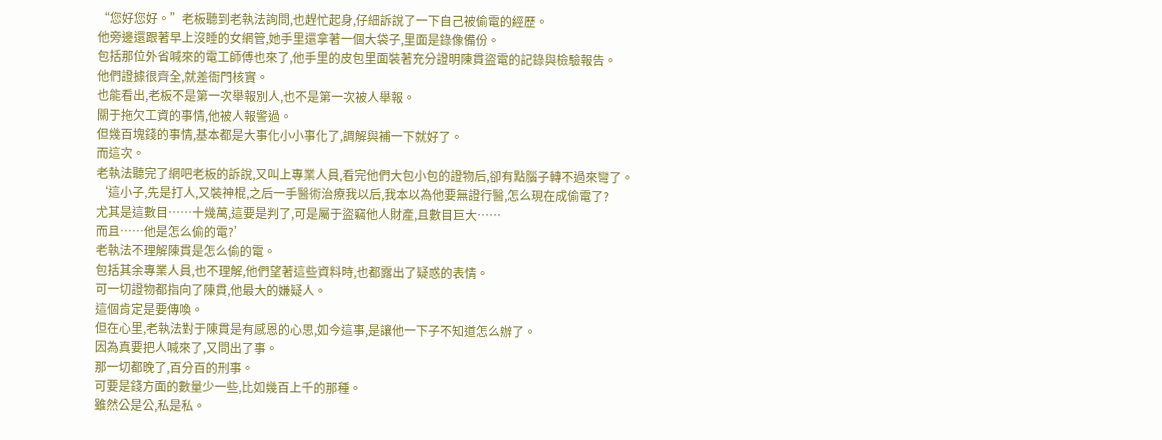“您好您好。”老板聽到老執法詢問,也趕忙起身,仔細訴說了一下自己被偷電的經歷。
他旁邊還跟著早上沒睡的女網管,她手里還拿著一個大袋子,里面是錄像備份。
包括那位外省喊來的電工師傅也來了,他手里的皮包里面裝著充分證明陳貫盜電的記錄與檢驗報告。
他們證據很齊全,就差衙門核實。
也能看出,老板不是第一次舉報別人,也不是第一次被人舉報。
關于拖欠工資的事情,他被人報警過。
但幾百塊錢的事情,基本都是大事化小小事化了,調解與補一下就好了。
而這次。
老執法聽完了網吧老板的訴說,又叫上專業人員,看完他們大包小包的證物后,卻有點腦子轉不過來彎了。
‘這小子,先是打人,又裝神棍,之后一手醫術治療我以后,我本以為他要無證行醫,怎么現在成偷電了?
尤其是這數目……十幾萬,這要是判了,可是屬于盜竊他人財產,且數目巨大……
而且……他是怎么偷的電?’
老執法不理解陳貫是怎么偷的電。
包括其余專業人員,也不理解,他們望著這些資料時,也都露出了疑惑的表情。
可一切證物都指向了陳貫,他最大的嫌疑人。
這個肯定是要傳喚。
但在心里,老執法對于陳貫是有感恩的心思,如今這事,是讓他一下子不知道怎么辦了。
因為真要把人喊來了,又問出了事。
那一切都晚了,百分百的刑事。
可要是錢方面的數量少一些,比如幾百上千的那種。
雖然公是公,私是私。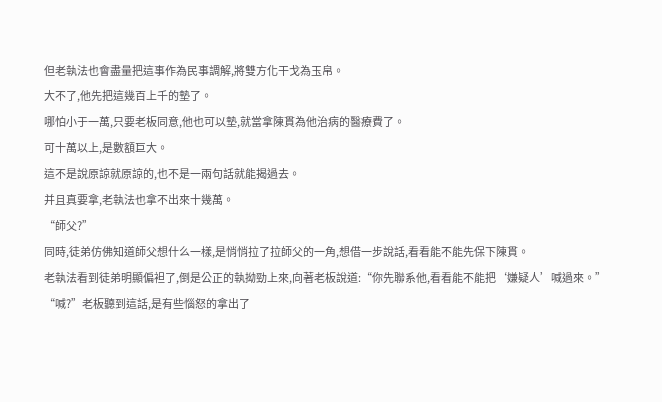但老執法也會盡量把這事作為民事調解,將雙方化干戈為玉帛。
大不了,他先把這幾百上千的墊了。
哪怕小于一萬,只要老板同意,他也可以墊,就當拿陳貫為他治病的醫療費了。
可十萬以上,是數額巨大。
這不是說原諒就原諒的,也不是一兩句話就能揭過去。
并且真要拿,老執法也拿不出來十幾萬。
“師父?”
同時,徒弟仿佛知道師父想什么一樣,是悄悄拉了拉師父的一角,想借一步說話,看看能不能先保下陳貫。
老執法看到徒弟明顯偏袒了,倒是公正的執拗勁上來,向著老板說道:“你先聯系他,看看能不能把‘嫌疑人’喊過來。”
“喊?”老板聽到這話,是有些惱怒的拿出了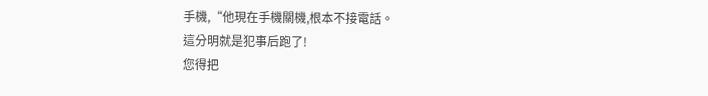手機,“他現在手機關機,根本不接電話。
這分明就是犯事后跑了!
您得把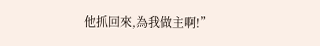他抓回來,為我做主啊!”